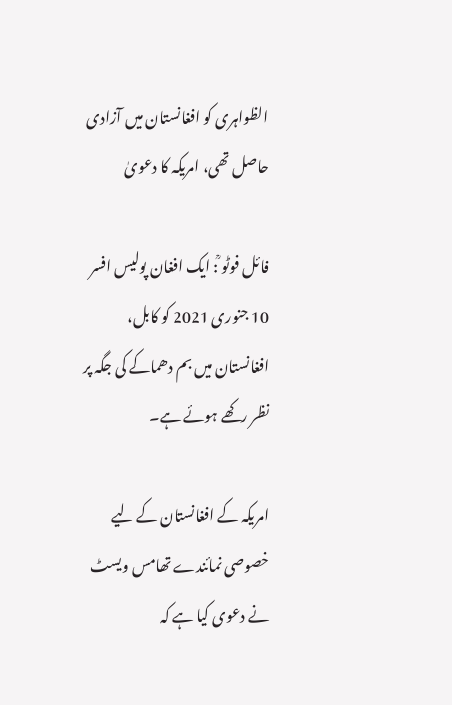الظواہری کو افغانستان میں آزادی حاصل تھی، امریکہ کا دعویٰ

فائل فوٹو ؒ: ایک افغان پولیس افسر 10 جنوری 2021 کو کابل، افغانستان میں بم دھماکے کی جگہ پر نظر رکھے ہوئے ہے۔

امریکہ کے افغانستان کے لیے خصوصی نمائندے تھامس ویسٹ نے دعوی کیا ہے کہ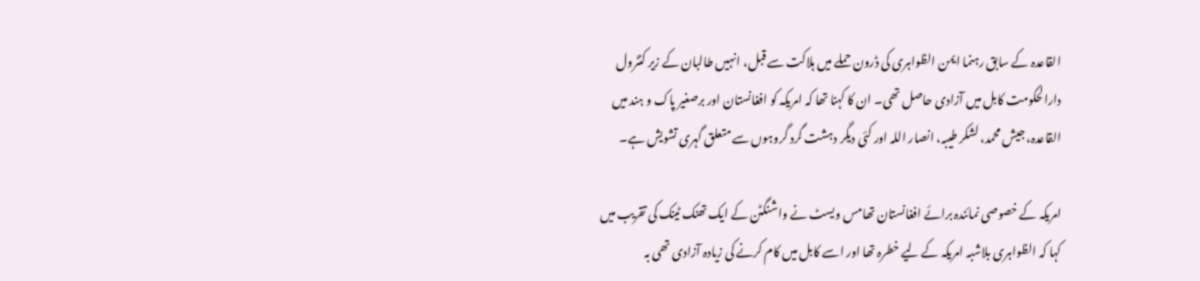القاعدہ کے سابق رہنما ایمن الظواہری کی ڈرون حملے میں ہلاکت سے قبل، انہیں طالبان کے زیر کنٹرول دارالحکومت کابل میں آزادی حاصل تھی۔ ان کا کہنا تھا کہ امریکہ کو افغانستان اور برصغیر پاک و ہند میں القاعدہ، جیش محمد، لشکر طیبہ، انصار اللہ اور کئی دیگر دہشت گرد گروہوں سے متعلق گہری تشویش ہے۔

امریکہ کے خصوصی نمائندہ برائے افغانستان تھامس ویسٹ نے واشنگٹن کے ایک تھنک ٹینک کی تقریب میں کہا کہ الظواہری بلاشبہ امریکہ کے لیے خطرہ تھا اور اسے کابل میں کام کرنے کی زیادہ آزادی تھی بہ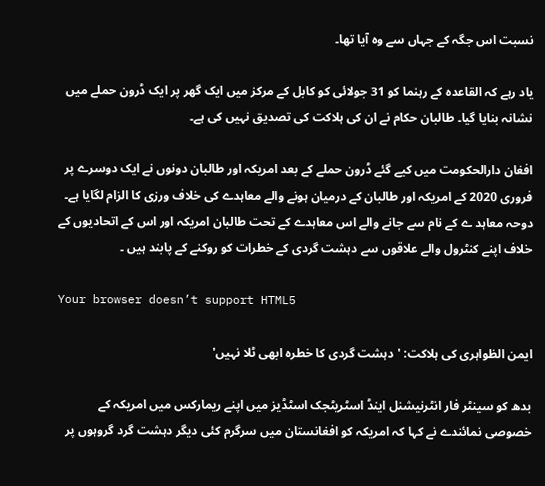نسبت اس جگہ کے جہاں سے وہ آیا تھا۔

یاد رہے کہ القاعدہ کے رہنما کو 31 جولائی کو کابل کے مرکز میں ایک گھر پر ایک ڈرون حملے میں نشانہ بنایا گیا۔ طالبان حکام نے ان کی ہلاکت کی تصدیق نہیں کی ہے۔

افغان دارالحکومت میں کیے گئے ڈرون حملے کے بعد امریکہ اور طالبان دونوں نے ایک دوسرے پر فروری 2020 کے امریکہ اور طالبان کے درمیان ہونے والے معاہدے کی خلاف ورزی کا الزام لگایا ہے۔ دوحہ معاہد ے کے نام سے جانے والے اس معاہدے کے تحت طالبان امریکہ اور اس کے اتحادیوں کے خلاف اپنے کنٹرول والے علاقوں سے دہشت گردی کے خطرات کو روکنے کے پابند ہیں ۔

Your browser doesn’t support HTML5

ایمن الظواہری کی ہلاکت: 'دہشت گردی کا خطرہ ابھی ٹلا نہیں'

بدھ کو سینٹر فار انٹرنیشنل اینڈ اسٹریٹجک اسٹڈیز میں اپنے ریمارکس میں امریکہ کے خصوصی نمائندے نے کہا کہ امریکہ کو افغانستان میں سرگرم کئی دیگر دہشت گرد گروہوں پر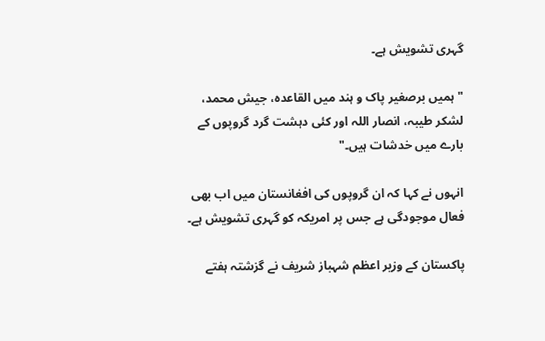گہری تشویش ہے۔

" ہمیں برصغیر پاک و ہند میں القاعدہ، جیش محمد، لشکر طیبہ، انصار اللہ اور کئی دہشت گرد گروپوں کے بارے میں خدشات ہیں۔"

انہوں نے کہا کہ ان گروپوں کی افغانستان میں اب بھی فعال موجودگی ہے جس پر امریکہ کو گہری تشویش ہے۔

پاکستان کے وزیر اعظم شہباز شریف نے گزشتہ ہفتے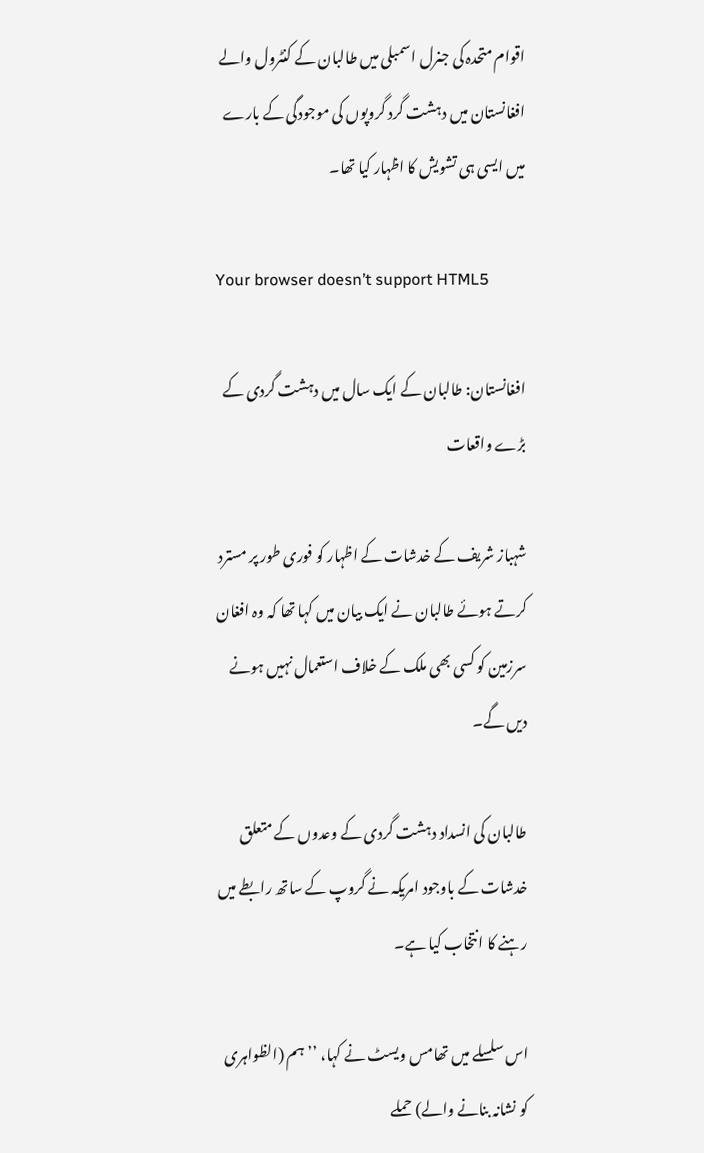اقوام متحدہ کی جنرل اسمبلی میں طالبان کے کنٹرول والے افغانستان میں دہشت گرد گروپوں کی موجودگی کے بارے میں ایسی ہی تشویش کا اظہار کیا تھا۔

Your browser doesn’t support HTML5

افغانستان: طالبان کے ایک سال میں دہشت گردی کے بڑے واقعات

شہباز شریف کے خدشات کے اظہار کو فوری طور پر مسترد کرتے ہوئے طالبان نے ایک بیان میں کہا تھا کہ وہ افغان سرزمین کو کسی بھی ملک کے خلاف استعمال نہیں ہونے دیں گے۔

طالبان کی انسداد دہشت گردی کے وعدوں کے متعلق خدشات کے باوجود امریکہ نے گروپ کے ساتھ رابطے میں رہنے کا انتخاب کیا ہے۔

اس سلسلے میں تھامس ویسٹ نے کہا، ’’ہم (الظواہری کو نشانہ بنانے والے) حملے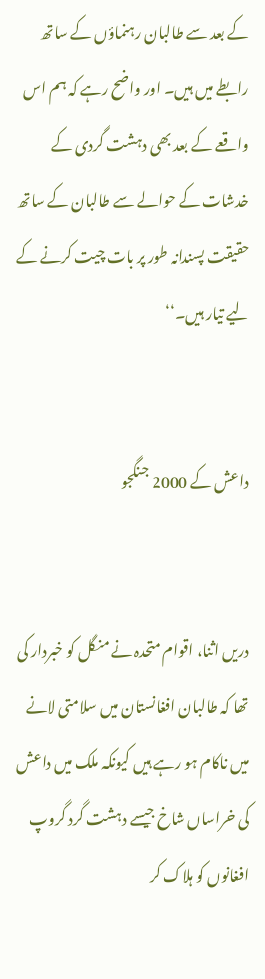کے بعد سے طالبان رہنماؤں کے ساتھ رابطے میں ہیں۔ اور واضح رہے کہ ہم اس واقعے کے بعد بھی دہشت گردی کے خدشات کے حوالے سے طالبان کے ساتھ حقیقت پسندانہ طور پر بات چیت کرنے کے لیے تیار ہیں۔‘‘


داعش کے 2000 جنگجو


دریں اثنا، اقوام متحدہ نے منگل کو خبردار کی تھا کہ طالبان افغانستان میں سلامتی لانے میں ناکام ہو رہے ہیں کیونکہ ملک میں داعش کی خراساں شاخ جیسے دہشت گرد گروپ افغانوں کو ہلاک کر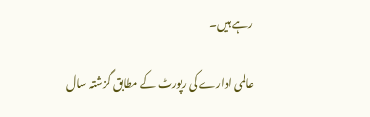رہے ہیں۔

عالمی ادارے کی رپورٹ کے مطابق گزشتہ سال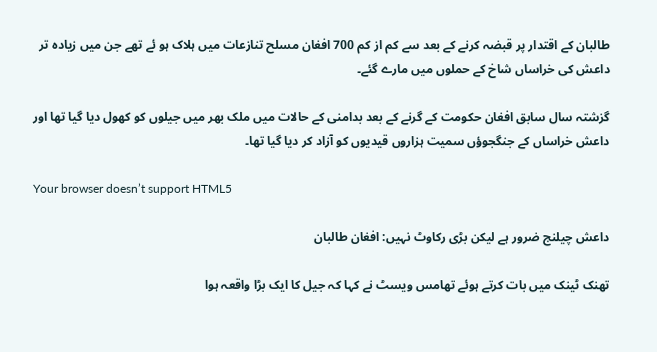طالبان کے اقتدار پر قبضہ کرنے کے بعد سے کم از کم 700 افغان مسلح تنازعات میں ہلاک ہو ئے تھے جن میں زیادہ تر داعش کی خراساں شاخ کے حملوں میں مارے گئے۔

گزشتہ سال سابق افغان حکومت کے گرنے کے بعد بدامنی کے حالات میں ملک بھر میں جیلوں کو کھول دیا گیا تھا اور داعش خراساں کے جنگجوؤں سمیت ہزاروں قیدیوں کو آزاد کر دیا گیا تھا۔

Your browser doesn’t support HTML5

داعش چیلنج ضرور ہے لیکن بڑی رکاوٹ نہیں: افغان طالبان

تھنک ٹینک میں بات کرتے ہوئے تھامس ویسٹ نے کہا کہ جیل کا ایک بڑا واقعہ ہوا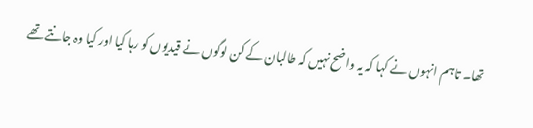تھا۔ تاہم انہوں نے کہا کہ یہ واضح نہیں کہ طالبان کے کن لوگوں نے قیدیوں کو رہا کیا اور کیا وہ جانتے تھے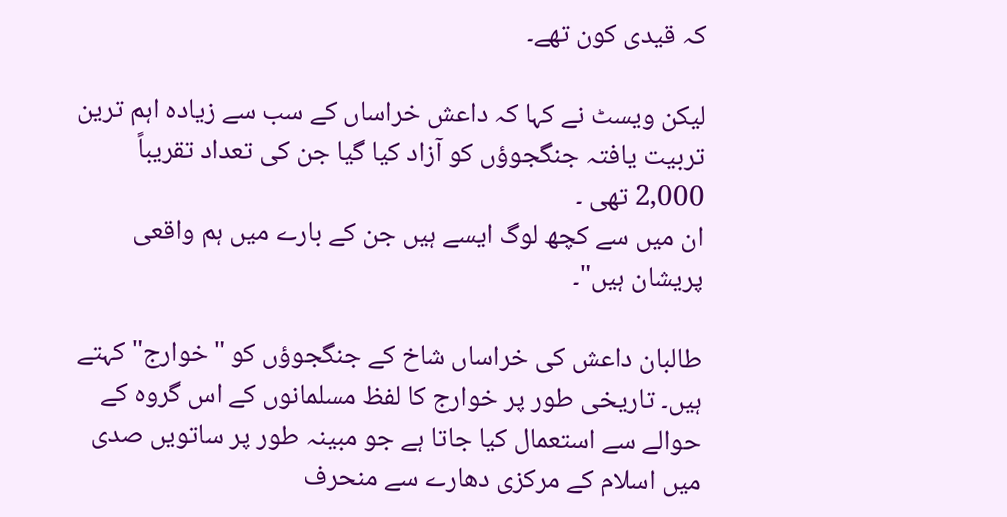کہ قیدی کون تھے۔

لیکن ویسٹ نے کہا کہ داعش خراساں کے سب سے زیادہ اہم ترین تربیت یافتہ جنگجوؤں کو آزاد کیا گیا جن کی تعداد تقریباً 2,000 تھی ۔
ان میں سے کچھ لوگ ایسے ہیں جن کے بارے میں ہم واقعی پریشان ہیں"۔

طالبان داعش کی خراساں شاخ کے جنگجوؤں کو "خوارج" کہتے ہیں۔ تاریخی طور پر خوارج کا لفظ مسلمانوں کے اس گروہ کے حوالے سے استعمال کیا جاتا ہے جو مبینہ طور پر ساتویں صدی میں اسلام کے مرکزی دھارے سے منحرف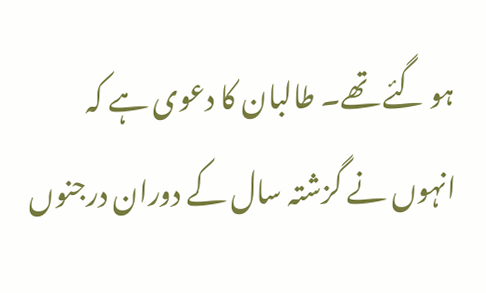ہو گئے تھے۔ طالبان کا دعوی ہے کہ انہوں نے گزشتہ سال کے دوران درجنوں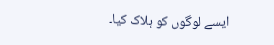ایسے لوگوں کو ہلاک کیا۔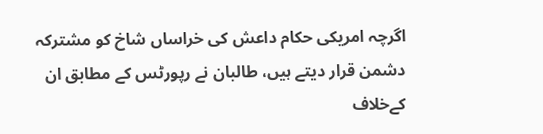اگرچہ امریکی حکام داعش کی خراساں شاخ کو مشترکہ دشمن قرار دیتے ہیں، طالبان نے رپورٹس کے مطابق ان کےخلاف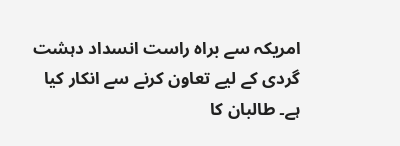امریکہ سے براہ راست انسداد دہشت گردی کے لیے تعاون کرنے سے انکار کیا ہے۔ طالبان کا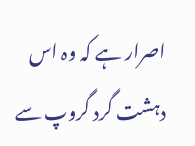اصرار ہے کہ وہ اس دہشت گرد گروپ سے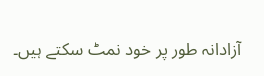آزادانہ طور پر خود نمٹ سکتے ہیں۔